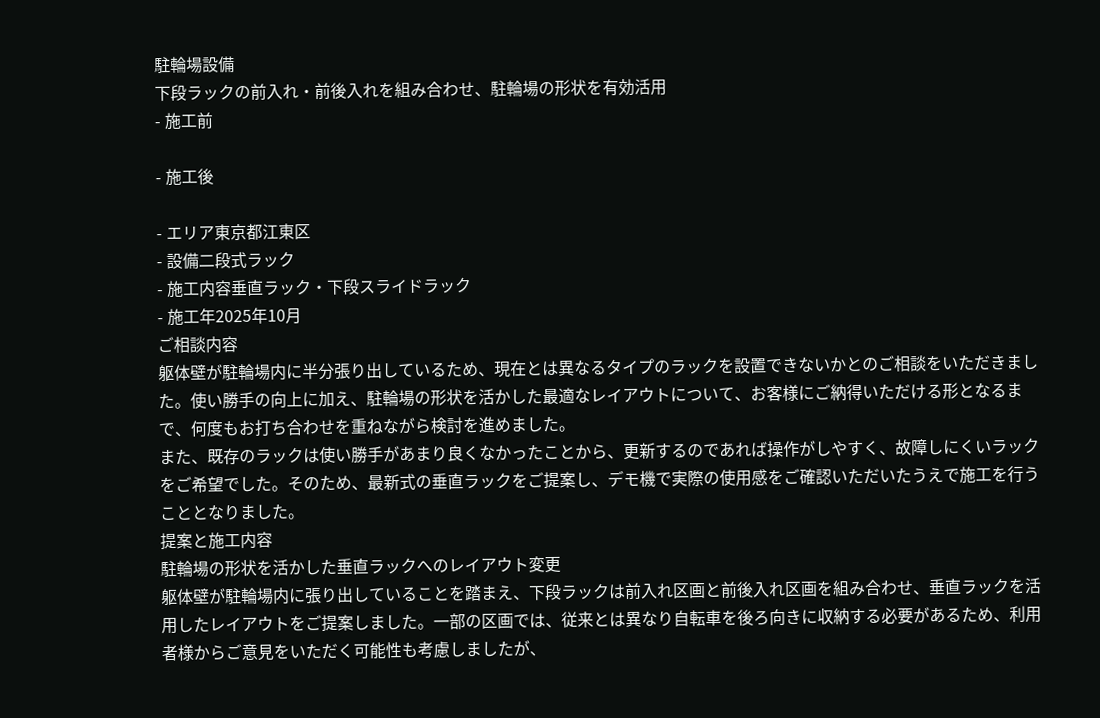駐輪場設備
下段ラックの前入れ・前後入れを組み合わせ、駐輪場の形状を有効活用
- 施工前

- 施工後

- エリア東京都江東区
- 設備二段式ラック
- 施工内容垂直ラック・下段スライドラック
- 施工年2025年10月
ご相談内容
躯体壁が駐輪場内に半分張り出しているため、現在とは異なるタイプのラックを設置できないかとのご相談をいただきました。使い勝手の向上に加え、駐輪場の形状を活かした最適なレイアウトについて、お客様にご納得いただける形となるまで、何度もお打ち合わせを重ねながら検討を進めました。
また、既存のラックは使い勝手があまり良くなかったことから、更新するのであれば操作がしやすく、故障しにくいラックをご希望でした。そのため、最新式の垂直ラックをご提案し、デモ機で実際の使用感をご確認いただいたうえで施工を行うこととなりました。
提案と施工内容
駐輪場の形状を活かした垂直ラックへのレイアウト変更
躯体壁が駐輪場内に張り出していることを踏まえ、下段ラックは前入れ区画と前後入れ区画を組み合わせ、垂直ラックを活用したレイアウトをご提案しました。一部の区画では、従来とは異なり自転車を後ろ向きに収納する必要があるため、利用者様からご意見をいただく可能性も考慮しましたが、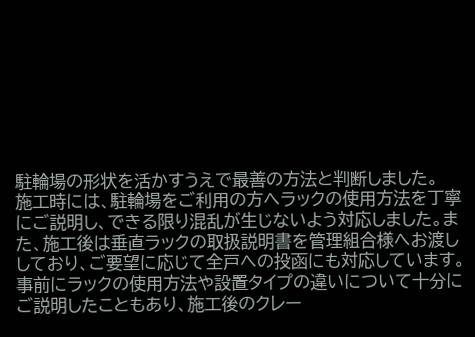駐輪場の形状を活かすうえで最善の方法と判断しました。
施工時には、駐輪場をご利用の方へラックの使用方法を丁寧にご説明し、できる限り混乱が生じないよう対応しました。また、施工後は垂直ラックの取扱説明書を管理組合様へお渡ししており、ご要望に応じて全戸への投函にも対応しています。
事前にラックの使用方法や設置タイプの違いについて十分にご説明したこともあり、施工後のクレー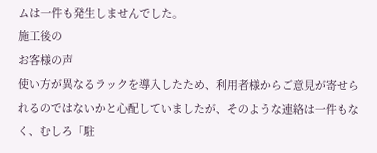ムは一件も発生しませんでした。
施工後の
お客様の声
使い方が異なるラックを導入したため、利用者様からご意見が寄せられるのではないかと心配していましたが、そのような連絡は一件もなく、むしろ「駐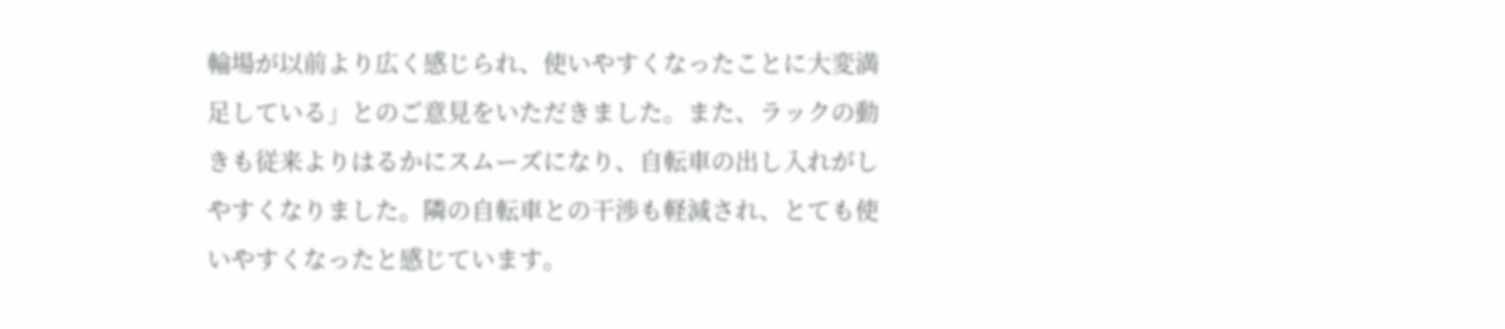輪場が以前より広く感じられ、使いやすくなったことに大変満足している」とのご意見をいただきました。また、ラックの動きも従来よりはるかにスムーズになり、自転車の出し入れがしやすくなりました。隣の自転車との干渉も軽減され、とても使いやすくなったと感じています。